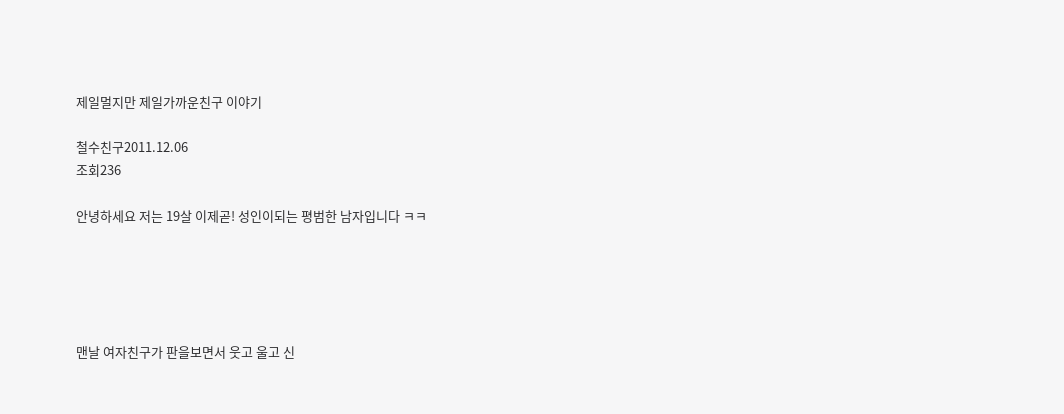제일멀지만 제일가까운친구 이야기

철수친구2011.12.06
조회236

안녕하세요 저는 19살 이제곧! 성인이되는 평범한 남자입니다 ㅋㅋ





맨날 여자친구가 판을보면서 웃고 울고 신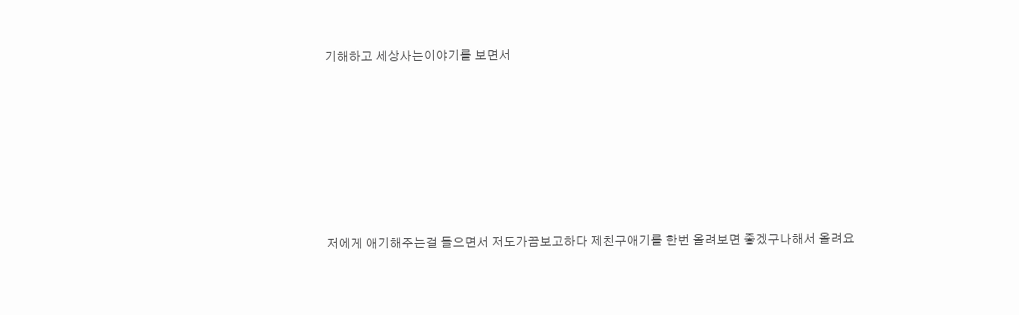기해하고 세상사는이야기를 보면서







저에게 애기해주는걸 들으면서 저도가끔보고하다 제친구애기를 한번 올려보면 좋겠구나해서 올려요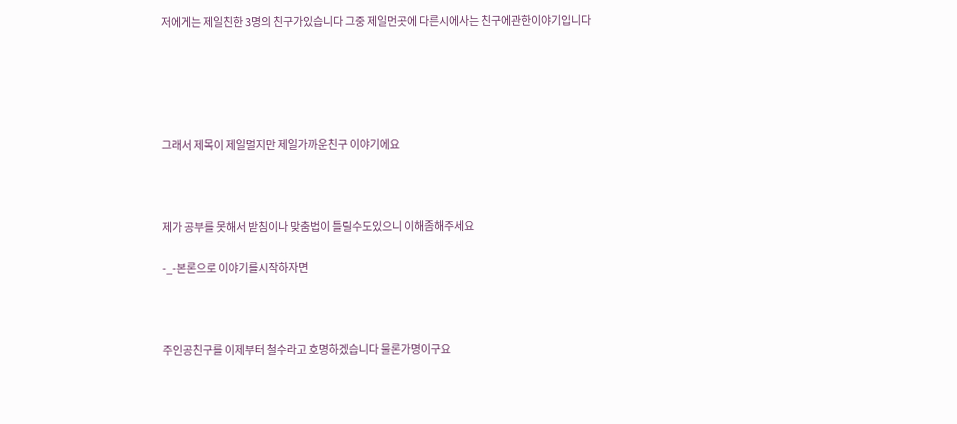저에게는 제일친한 3명의 친구가있습니다 그중 제일먼곳에 다른시에사는 친구에관한이야기입니다





그래서 제목이 제일멀지만 제일가까운친구 이야기에요



제가 공부를 못해서 받침이나 맞춤법이 틀릴수도있으니 이해좀해주세요

-_-본론으로 이야기를시작하자면



주인공친구를 이제부터 철수라고 호명하겠습니다 물론가명이구요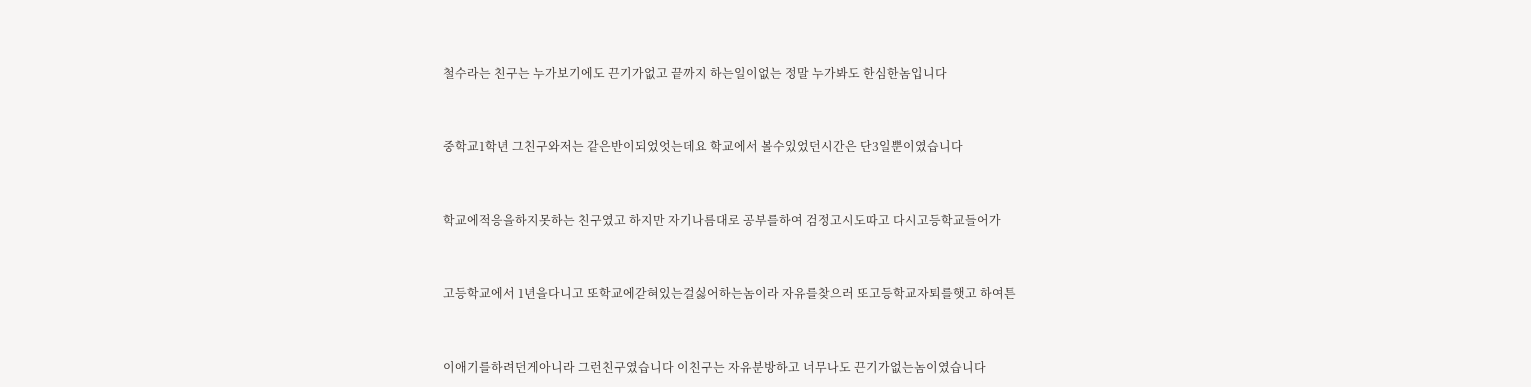철수라는 친구는 누가보기에도 끈기가없고 끝까지 하는일이없는 정말 누가봐도 한심한놈입니다



중학교1학년 그친구와저는 같은반이되었엇는데요 학교에서 볼수있었던시간은 단3일뿐이였습니다



학교에적응을하지못하는 친구였고 하지만 자기나름대로 공부를하여 검정고시도따고 다시고등학교들어가



고등학교에서 1년을다니고 또학교에갇혀있는걸싫어하는놈이라 자유를찾으러 또고등학교자퇴를햇고 하여튼



이애기를하려던게아니라 그런친구였습니다 이친구는 자유분방하고 너무나도 끈기가없는놈이였습니다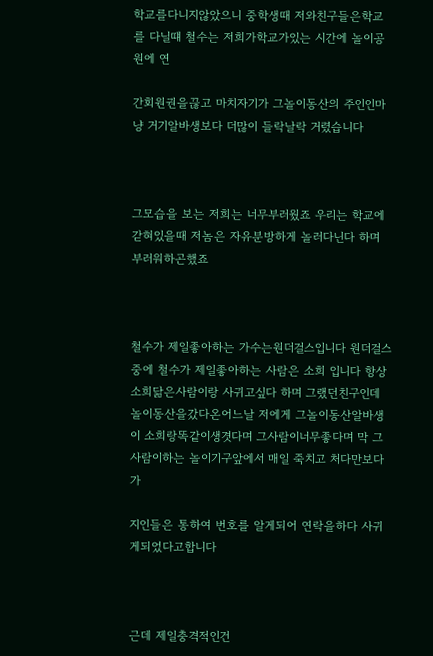학교를다니지않았으니 중학생때 저와친구들은학교를 다닐떄 철수는 저희가학교가있는 시간에 놀이공원에 연

간회원권을끊고 마치자기가 그놀이동산의 주인인마냥 거기알바생보다 더많이 들락날락 거렸습니다



그모습을 보는 저희는 너무부러웠죠 우리는 학교에 갇혀있을때 저놈은 자유분방하게 놀러다닌다 하며 부러워하곤했죠



철수가 제일좋아하는 가수는원더걸스입니다 원더걸스중에 철수가 제일좋아하는 사람은 소희 입니다 항상 소희닮은사람이랑 사귀고싶다 하며 그랬던친구인데 놀이동산을갔다온어느날 저에게 그놀이동산알바생이 소희랑똑같이생겻다며 그사람이너무좋다며 막 그사람이하는 놀이기구앞에서 매일 죽치고 처다만보다가

지인들은 통하여 번호를 알게되어 연락을하다 사귀게되었다고합니다



근데 제일충격적인건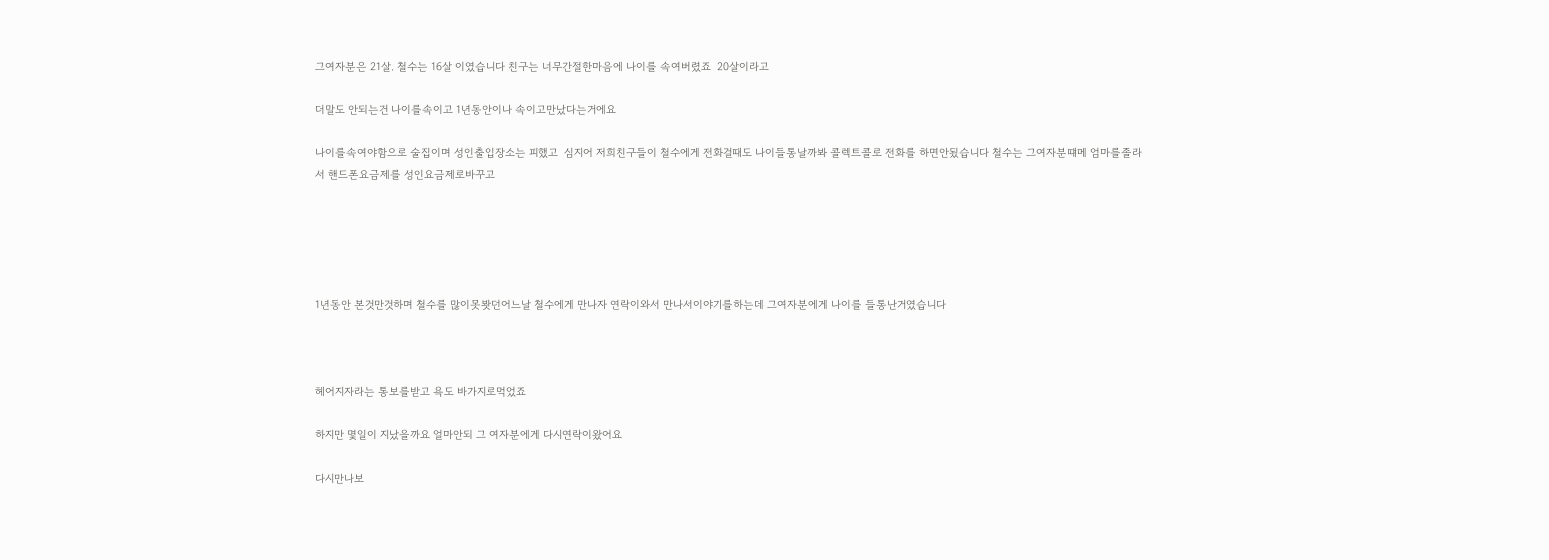그여자분은 21살. 철수는 16살 이였습니다 친구는 너무간절한마음에 나이를 속여버렸죠  20살이라고

더말도 안되는건 나이를속이고 1년동안이나 속이고만났다는거에요

나이를속여야함으로 술집이며 성인출입장소는 피했고  심지어 저희친구들이 철수에게 전화걸때도 나이들통날까봐 콜렉트콜로 전화를 하면안됬습니다 철수는 그여자분떄메 엄마를졸라서 핸드폰요금제를 성인요금제로바꾸고





1년동안 본것만것하며 철수를 많이못봣던어느날 철수에게 만나자 연락이와서 만나서이야기를하는데 그여자분에게 나이를 들통난거였습니다



헤어지자라는 통보를받고 욕도 바가지로먹었죠

하지만 몇일이 지났을까요 얼마안되 그 여자분에게 다시연락이왔어요

다시만나보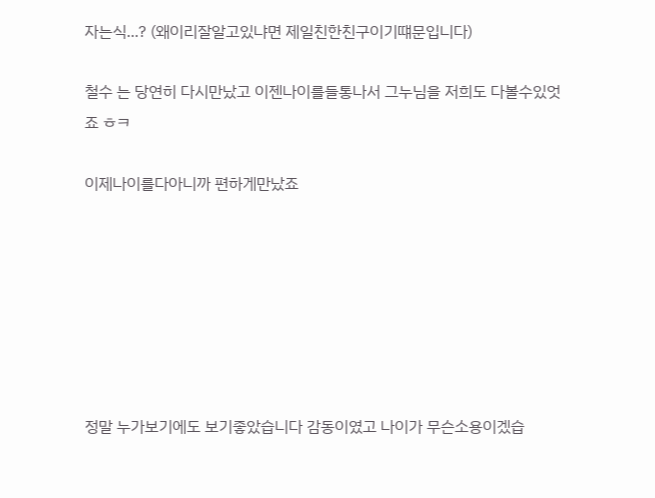자는식...? (왜이리잘알고있냐면 제일친한친구이기떄문입니다)

철수 는 당연히 다시만났고 이젠나이를들통나서 그누님을 저희도 다볼수있엇죠 ㅎㅋ

이제나이를다아니까 편하게만났죠







정말 누가보기에도 보기좋았습니다 감동이였고 나이가 무슨소용이겠습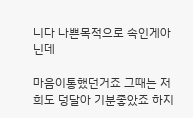니다 나쁜목적으로 속인게아닌데

마음이통했던거죠 그때는 저희도 덩달아 기분좋았죠 하지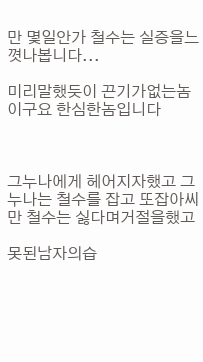만 몇일안가 철수는 실증을느꼇나봅니다...

미리말했듯이 끈기가없는놈이구요 한심한놈입니다



그누나에게 헤어지자했고 그누나는 철수를 잡고 또잡아씨만 철수는 싫다며거절을했고

못된남자의습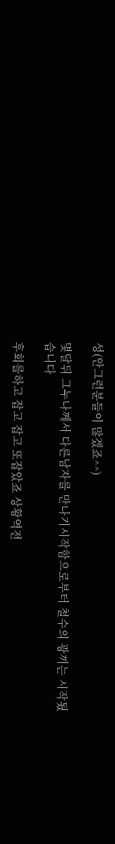성(안그런분들이 많겠죠^^)

몇달뒤 그누나께서 다른남자를 만나기시작함으로부터 철수의 광끼는 시작됬습니다

후회를하고 잡고 잡고 또잡았죠 상황역전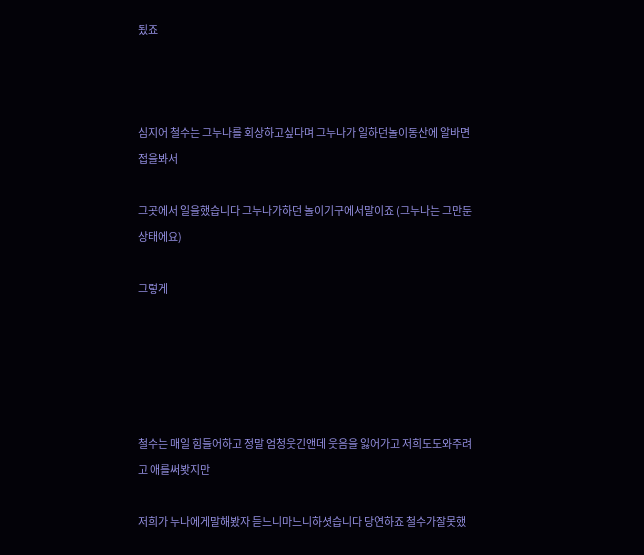됬죠



심지어 철수는 그누나를 회상하고싶다며 그누나가 일하던놀이동산에 알바면접을봐서

그곳에서 일을했습니다 그누나가하던 놀이기구에서말이죠 (그누나는 그만둔상태에요)

그렇게





철수는 매일 힘들어하고 정말 엄청웃긴앤데 웃음을 잃어가고 저희도도와주려고 애를써봣지만

저희가 누나에게말해봤자 듣느니마느니하셧습니다 당연하죠 철수가잘못했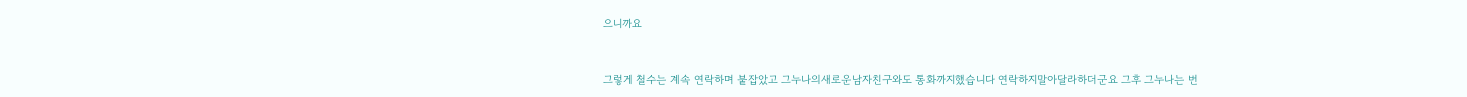으니까요



그렇게 철수는 계속 연락하며 붙잡았고 그누나의새로운남자친구와도 통화까지했습니다 연락하지말아달라하더군요 그후 그누나는 번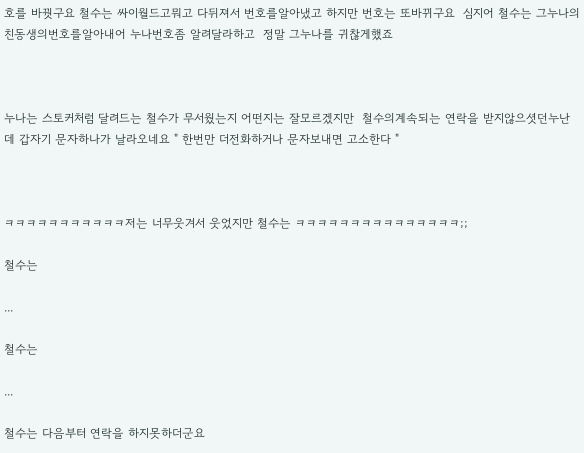호를 바꿧구요 철수는 싸이월드고뭐고 다뒤져서 번호를알아냈고 하지만 번호는 또바뀌구요  심지어 철수는 그누나의 친동생의번호를알아내어 누나번호좀 알려달라하고  정말 그누나를 귀찮게했죠



누나는 스토커처럼 달려드는 철수가 무서웠는지 어떤지는 잘모르겠지만  철수의계속되는 연락을 받지않으셧던누난데 갑자기 문자하나가 날라오네요 " 한번만 더전화하거나 문자보내면 고소한다 "



ㅋㅋㅋㅋㅋㅋㅋㅋㅋㅋㅋ저는 너무웃겨서 웃었지만 철수는 ㅋㅋㅋㅋㅋㅋㅋㅋㅋㅋㅋㅋㅋㅋㅋ;;

철수는

...

철수는

...

철수는 다음부터 연락을 하지못하더군요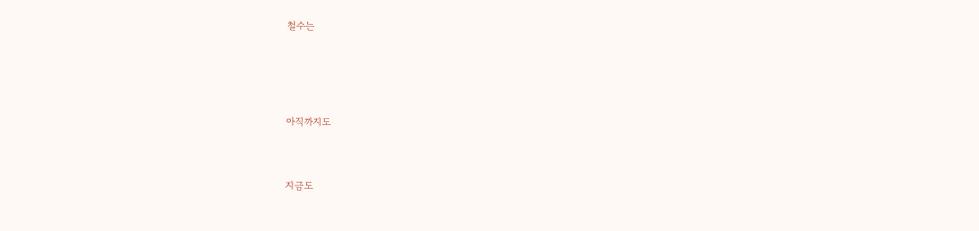철수는





아직까지도



지금도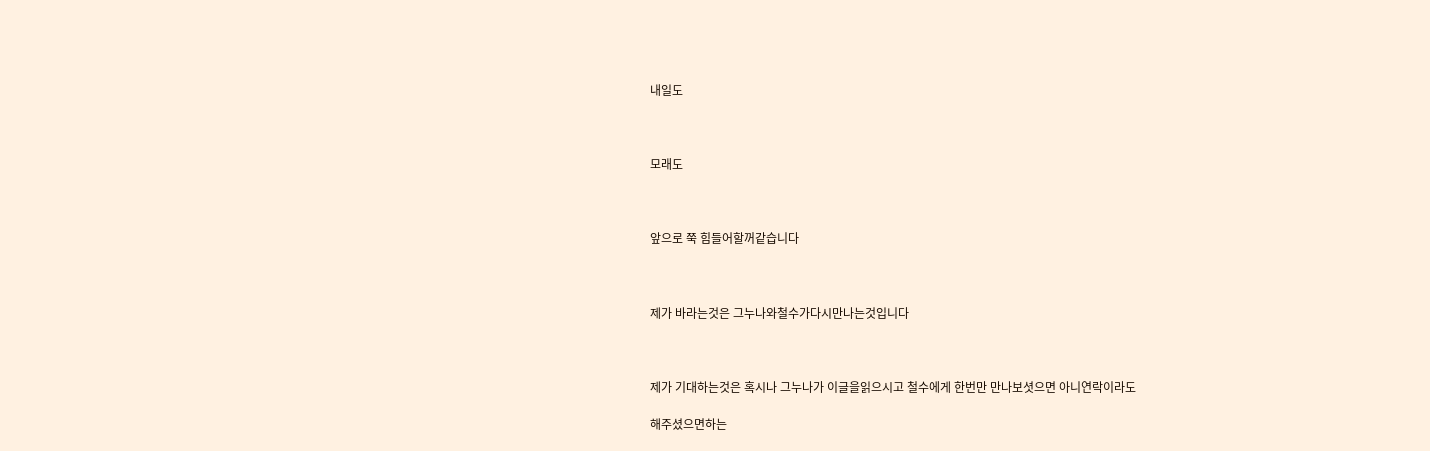내일도



모래도



앞으로 쭉 힘들어할꺼같습니다



제가 바라는것은 그누나와철수가다시만나는것입니다



제가 기대하는것은 혹시나 그누나가 이글을읽으시고 철수에게 한번만 만나보셧으면 아니연락이라도

해주셨으면하는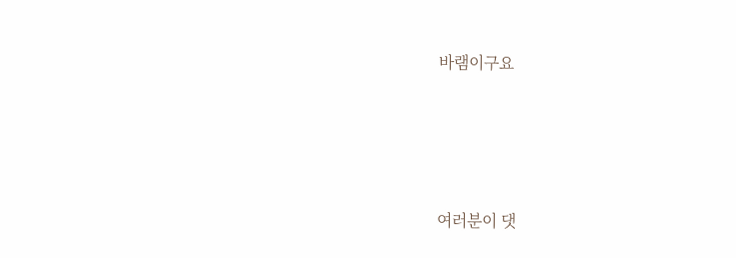바램이구요





여러분이 댓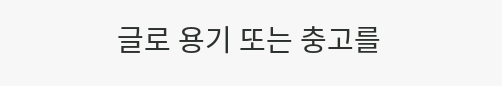글로 용기 또는 충고를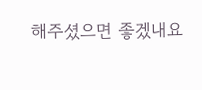해주셨으면 좋겠내요